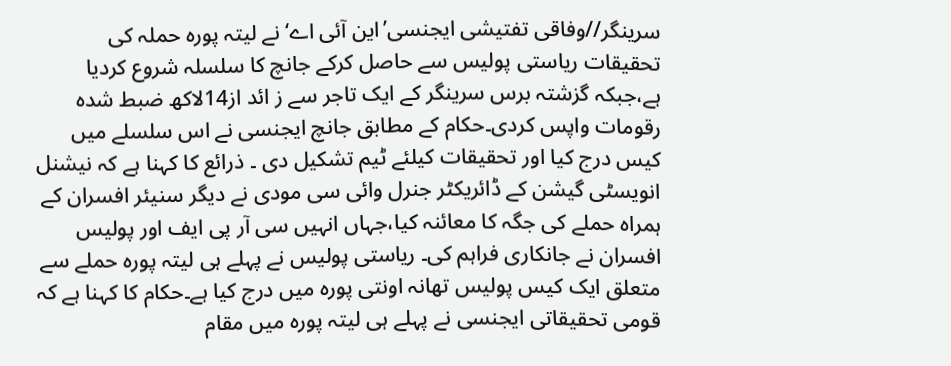سرینگر//وفاقی تفتیشی ایجنسی’این آئی اے‘نے لیتہ پورہ حملہ کی تحقیقات ریاستی پولیس سے حاصل کرکے جانچ کا سلسلہ شروع کردیا ہے،جبکہ گزشتہ برس سرینگر کے ایک تاجر سے ز ائد از14لاکھ ضبط شدہ رقومات واپس کردی۔حکام کے مطابق جانچ ایجنسی نے اس سلسلے میں کیس درج کیا اور تحقیقات کیلئے ٹیم تشکیل دی ۔ ذرائع کا کہنا ہے کہ نیشنل انویسٹی گیشن کے ڈائریکٹر جنرل وائی سی مودی نے دیگر سنیئر افسران کے ہمراہ حملے کی جگہ کا معائنہ کیا،جہاں انہیں سی آر پی ایف اور پولیس افسران نے جانکاری فراہم کی۔ ریاستی پولیس نے پہلے ہی لیتہ پورہ حملے سے متعلق ایک کیس پولیس تھانہ اونتی پورہ میں درج کیا ہے۔حکام کا کہنا ہے کہ قومی تحقیقاتی ایجنسی نے پہلے ہی لیتہ پورہ میں مقام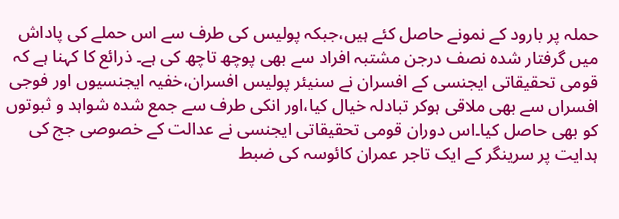حملہ پر بارود کے نمونے حاصل کئے ہیں،جبکہ پولیس کی طرف سے اس حملے کی پاداش میں گرفتار شدہ نصف درجن مشتبہ افراد سے بھی پوچھ تاچھ کی ہے۔ ذرائع کا کہنا ہے کہ قومی تحقیقاتی ایجنسی کے افسران نے سنیئر پولیس افسران،خفیہ ایجنسیوں اور فوجی افسراں سے بھی ملاقی ہوکر تبادلہ خیال کیا،اور انکی طرف سے جمع شدہ شواہد و ثبوتوں کو بھی حاصل کیا۔اس دوران قومی تحقیقاتی ایجنسی نے عدالت کے خصوصی جج کی ہدایت پر سرینگر کے ایک تاجر عمران کائوسہ کی ضبط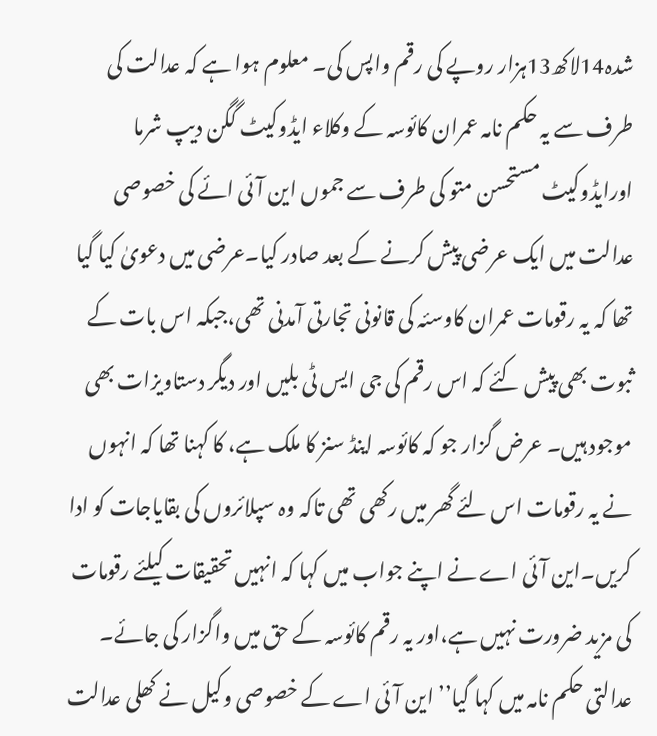شدہ14لاکھ13ہزار روپے کی رقم واپس کی۔ معلوم ہوا ہے کہ عدالت کی طرف سے یہ حکم نامہ عمران کائوسہ کے وکلاء ایڈوکیٹ گگن دیپ شرما اورایڈوکیٹ مستحسن متو کی طرف سے جموں این آئی ائے کی خصوصی عدالت میں ایک عرضی پیش کرنے کے بعد صادر کیا۔عرضی میں دعویٰ کیا گیا تھا کہ یہ رقومات عمران کاوسئہ کی قانونی تجارتی آمدنی تھی،جبکہ اس بات کے ثبوت بھی پیش کئے کہ اس رقم کی جی ایس ٹی بلیں اور دیگر دستاویزات بھی موجود ہیں۔ عرض گزار جو کہ کائوسہ اینڈ سنز کا ملک ہے، کا کہنا تھا کہ انہوں نے یہ رقومات اس لئے گھر میں رکھی تھی تاکہ وہ سپلائروں کی بقایاجات کو ادا کریں۔این آئی اے نے اپنے جواب میں کہا کہ انہیں تحقیقات کیلئے رقومات کی مزید ضرورت نہیں ہے،اور یہ رقم کائوسہ کے حق میں واگزار کی جائے۔ عدالتی حکم نامہ میں کہا گیا’’ این آئی اے کے خصوصی وکیل نے کھلی عدالت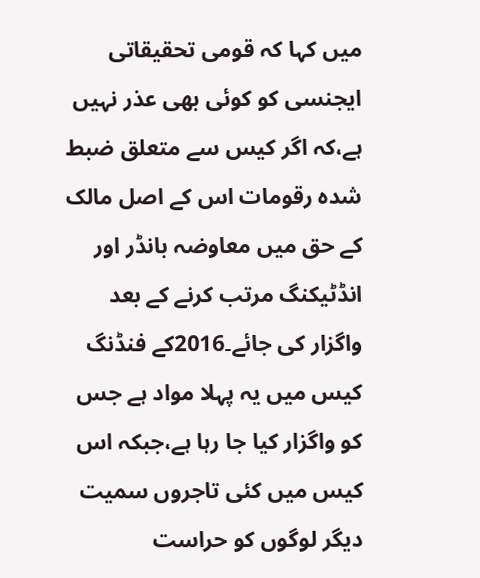میں کہا کہ قومی تحقیقاتی ایجنسی کو کوئی بھی عذر نہیں ہے،کہ اگر کیس سے متعلق ضبط شدہ رقومات اس کے اصل مالک کے حق میں معاوضہ بانڈر اور انڈٹیکنگ مرتب کرنے کے بعد واگزار کی جائے۔2016کے فنڈنگ کیس میں یہ پہلا مواد ہے جس کو واگزار کیا جا رہا ہے،جبکہ اس کیس میں کئی تاجروں سمیت دیگر لوگوں کو حراست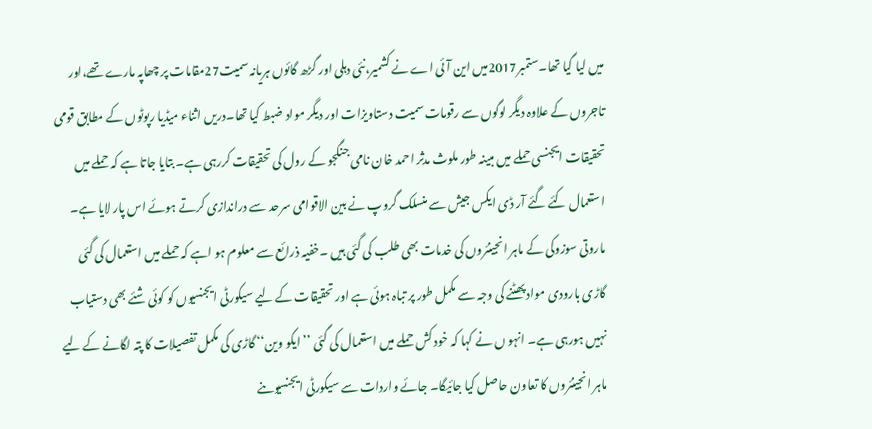میں لیا گیا تھا۔ستمبر2017میں این آئی اے نے کشمیر،نئی دہلی اور گڑھ گائوں ہریانہ سمیت27مقامات پر چھاپہ مارے تھے،اور تاجروں کے علاوہ دیگر لوگوں سے رقومات سمیت دستاویزات اور دیگر مواد ضبط کیا تھا۔دریں اثناء میڈیا رپوٹوں کے مطابق قومی تحقیقات ایجنسی حملے میں مبینہ طور ملوث مدثر احمد خان نامی جنگجو کے رول کی تحقیقات کررہی ہے۔ بتایا جاتا ہے کہ حملے میں استعمال کئے گئے آر ڈی ایکس جیش سے منسلک گروپ نے بین الاقوامی سرحد سے دراندازی کرتے ہوئے اس پار لایا ہے۔ ماروتی سوزوکی کے ماہر انجینئروں کی خدمات بھی طلب کی گئی ہیں ۔خفیہ ذرائع سے معلوم ہو اہے کہ حملے میں استعمال کی گئی گاڑی بارودی مواد پھٹنے کی وجہ سے مکمل طور پر تباہ ہوئی ہے اور تحقیقات کے لیے سیکورٹی ایجنسیوں کو کوئی شئے بھی دستیاب نہیں ہورہی ہے۔ انہو ں نے کہا کہ خود کش حملے میں استعمال کی گئی ’’ایکو وین‘‘ گاڑی کی مکمل تفصیلات کا پتہ لگانے کے لیے ماہر انجینئروں کا تعاون حاصل کیا جائیگا۔ جائے واردات سے سیکورٹی ایجنسیوںنے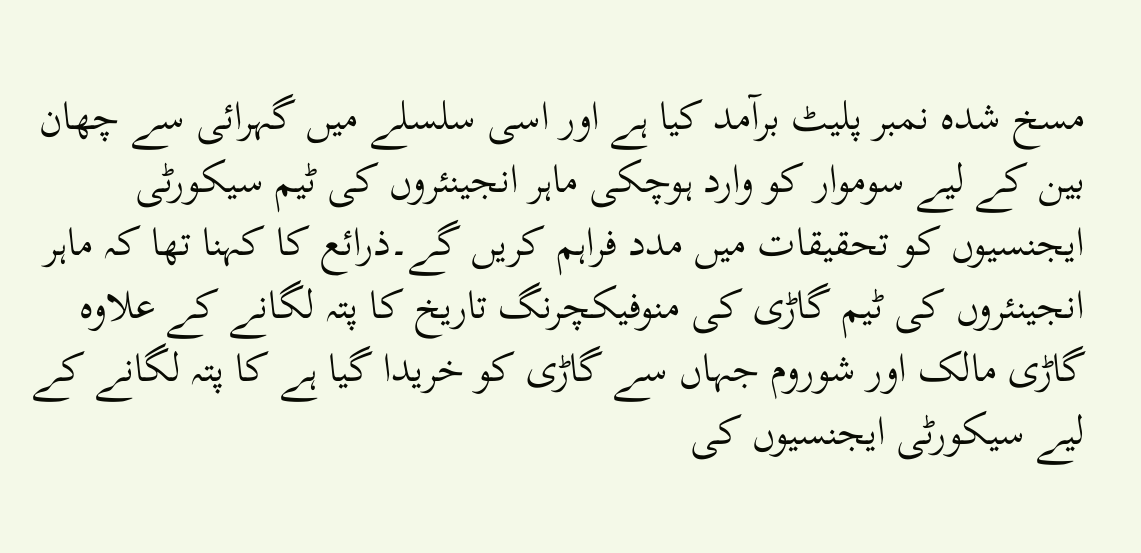مسخ شدہ نمبر پلیٹ برآمد کیا ہے اور اسی سلسلے میں گہرائی سے چھان بین کے لیے سوموار کو وارد ہوچکی ماہر انجینئروں کی ٹیم سیکورٹی ایجنسیوں کو تحقیقات میں مدد فراہم کریں گے۔ذرائع کا کہنا تھا کہ ماہر انجینئروں کی ٹیم گاڑی کی منوفیکچرنگ تاریخ کا پتہ لگانے کے علاوہ گاڑی مالک اور شوروم جہاں سے گاڑی کو خریدا گیا ہے کا پتہ لگانے کے لیے سیکورٹی ایجنسیوں کی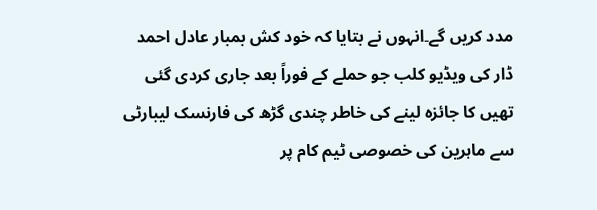مدد کریں گے۔انہوں نے بتایا کہ خود کش بمبار عادل احمد ڈار کی ویڈیو کلب جو حملے کے فوراً بعد جاری کردی گئی تھیں کا جائزہ لینے کی خاطر چندی گڑھ کی فارنسک لیبارٹی سے ماہرین کی خصوصی ٹیم کام پر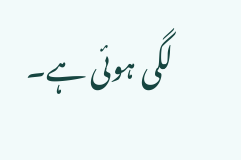لگی ہوئی ہے۔